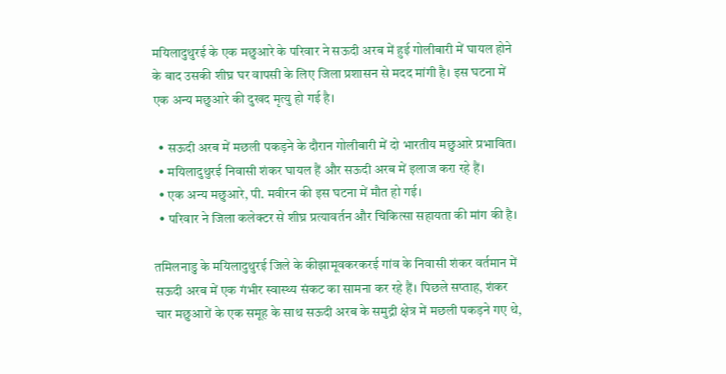मयिलादुथुरई के एक मछुआरे के परिवार ने सऊदी अरब में हुई गोलीबारी में घायल होने के बाद उसकी शीघ्र घर वापसी के लिए जिला प्रशासन से मदद मांगी है। इस घटना में एक अन्य मछुआरे की दुखद मृत्यु हो गई है।

  • सऊदी अरब में मछली पकड़ने के दौरान गोलीबारी में दो भारतीय मछुआरे प्रभावित।
  • मयिलादुथुरई निवासी शंकर घायल हैं और सऊदी अरब में इलाज करा रहे हैं।
  • एक अन्य मछुआरे, पी. मवीरन की इस घटना में मौत हो गई।
  • परिवार ने जिला कलेक्टर से शीघ्र प्रत्यावर्तन और चिकित्सा सहायता की मांग की है।

तमिलनाडु के मयिलादुथुरई जिले के कीझामूवकरकरई गांव के निवासी शंकर वर्तमान में सऊदी अरब में एक गंभीर स्वास्थ्य संकट का सामना कर रहे हैं। पिछले सप्ताह, शंकर चार मछुआरों के एक समूह के साथ सऊदी अरब के समुद्री क्षेत्र में मछली पकड़ने गए थे,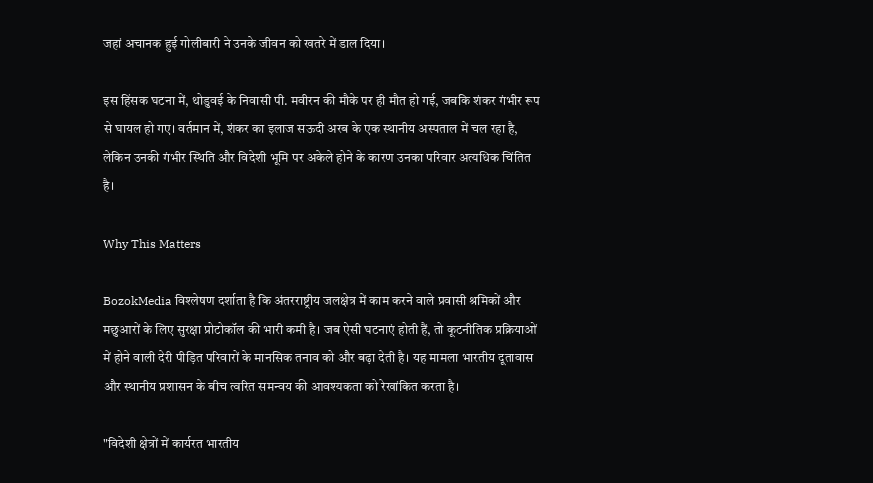जहां अचानक हुई गोलीबारी ने उनके जीवन को खतरे में डाल दिया।

इस हिंसक घटना में, थोडुवई के निवासी पी. मवीरन की मौके पर ही मौत हो गई, जबकि शंकर गंभीर रूप से घायल हो गए। वर्तमान में, शंकर का इलाज सऊदी अरब के एक स्थानीय अस्पताल में चल रहा है, लेकिन उनकी गंभीर स्थिति और विदेशी भूमि पर अकेले होने के कारण उनका परिवार अत्यधिक चिंतित है।

Why This Matters

BozokMedia विश्लेषण दर्शाता है कि अंतरराष्ट्रीय जलक्षेत्र में काम करने वाले प्रवासी श्रमिकों और मछुआरों के लिए सुरक्षा प्रोटोकॉल की भारी कमी है। जब ऐसी घटनाएं होती हैं, तो कूटनीतिक प्रक्रियाओं में होने वाली देरी पीड़ित परिवारों के मानसिक तनाव को और बढ़ा देती है। यह मामला भारतीय दूतावास और स्थानीय प्रशासन के बीच त्वरित समन्वय की आवश्यकता को रेखांकित करता है।

"विदेशी क्षेत्रों में कार्यरत भारतीय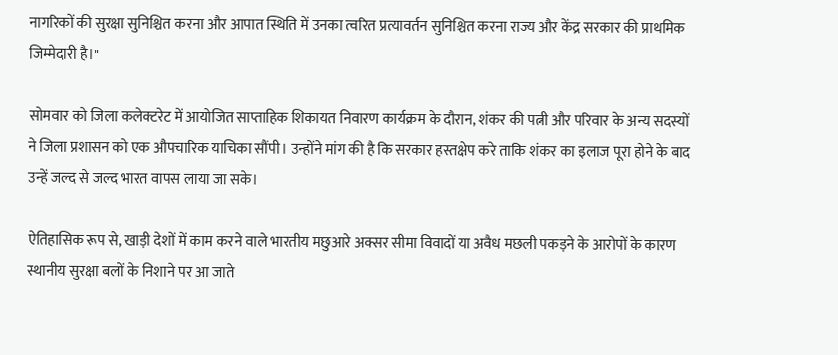नागरिकों की सुरक्षा सुनिश्चित करना और आपात स्थिति में उनका त्वरित प्रत्यावर्तन सुनिश्चित करना राज्य और केंद्र सरकार की प्राथमिक जिम्मेदारी है।"

सोमवार को जिला कलेक्टरेट में आयोजित साप्ताहिक शिकायत निवारण कार्यक्रम के दौरान, शंकर की पत्नी और परिवार के अन्य सदस्यों ने जिला प्रशासन को एक औपचारिक याचिका सौंपी। उन्होंने मांग की है कि सरकार हस्तक्षेप करे ताकि शंकर का इलाज पूरा होने के बाद उन्हें जल्द से जल्द भारत वापस लाया जा सके।

ऐतिहासिक रूप से, खाड़ी देशों में काम करने वाले भारतीय मछुआरे अक्सर सीमा विवादों या अवैध मछली पकड़ने के आरोपों के कारण स्थानीय सुरक्षा बलों के निशाने पर आ जाते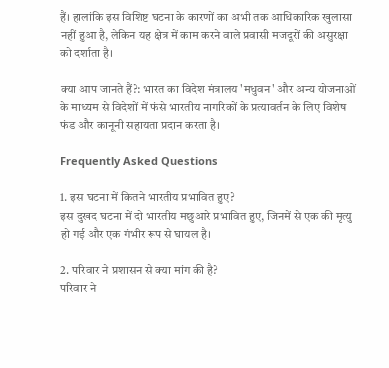हैं। हालांकि इस विशिष्ट घटना के कारणों का अभी तक आधिकारिक खुलासा नहीं हुआ है, लेकिन यह क्षेत्र में काम करने वाले प्रवासी मजदूरों की असुरक्षा को दर्शाता है।

क्या आप जानते हैं?: भारत का विदेश मंत्रालय 'मधुवन' और अन्य योजनाओं के माध्यम से विदेशों में फंसे भारतीय नागरिकों के प्रत्यावर्तन के लिए विशेष फंड और कानूनी सहायता प्रदान करता है।

Frequently Asked Questions

1. इस घटना में कितने भारतीय प्रभावित हुए?
इस दुखद घटना में दो भारतीय मछुआरे प्रभावित हुए, जिनमें से एक की मृत्यु हो गई और एक गंभीर रूप से घायल है।

2. परिवार ने प्रशासन से क्या मांग की है?
परिवार ने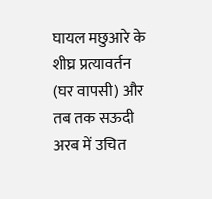घायल मछुआरे के शीघ्र प्रत्यावर्तन (घर वापसी) और तब तक सऊदी अरब में उचित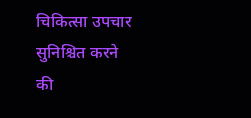चिकित्सा उपचार सुनिश्चित करने की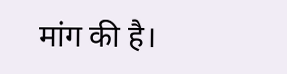मांग की है।